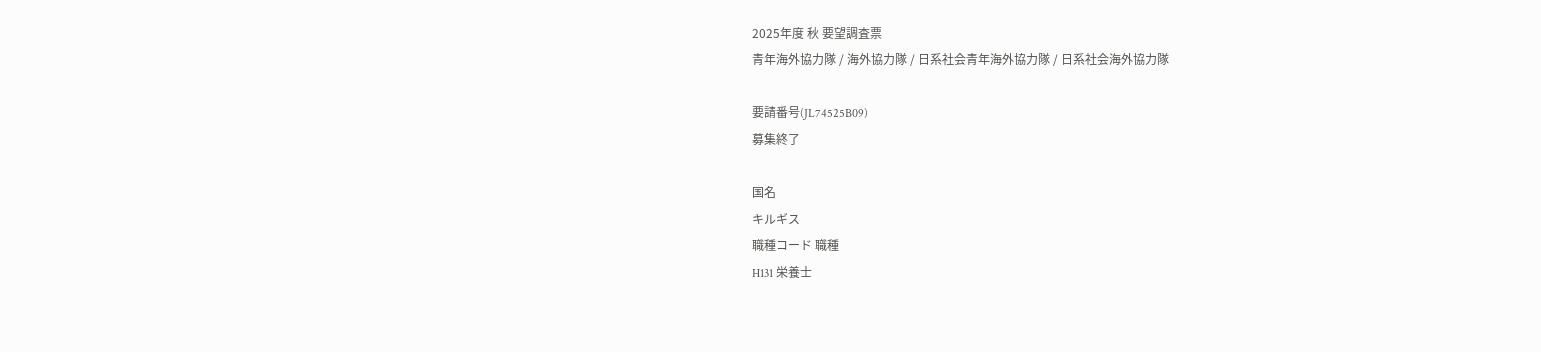2025年度 秋 要望調査票
青年海外協力隊 / 海外協力隊 / 日系社会青年海外協力隊 / 日系社会海外協力隊

要請番号(JL74525B09)
募集終了

国名
キルギス
職種コード 職種
H131 栄養士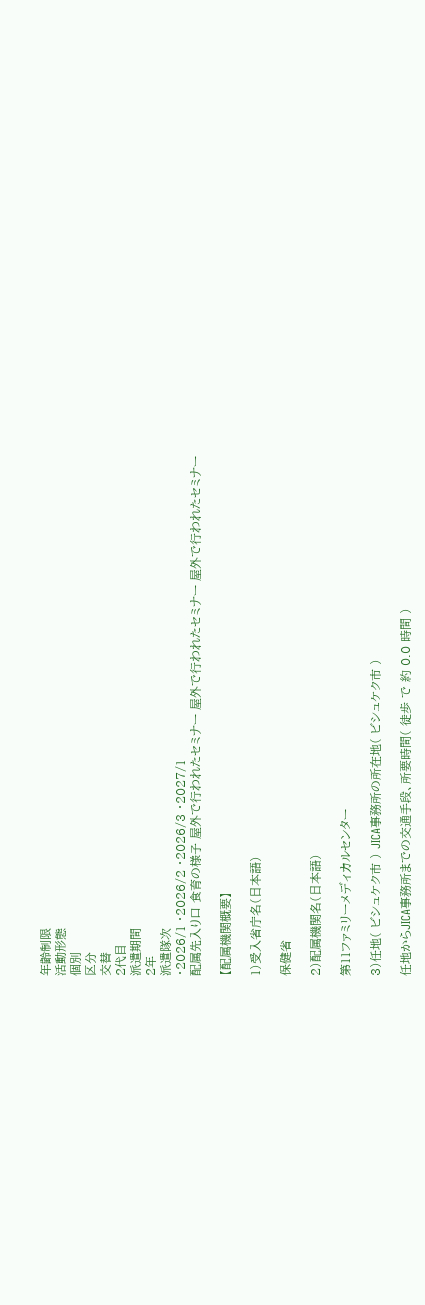年齢制限
活動形態
個別
区分
交替
2代目
派遣期間
2年
派遣隊次
・2026/1 ・2026/2 ・2026/3 ・2027/1
配属先入り口 食育の様子 屋外で行われたセミナー 屋外で行われたセミナー 屋外で行われたセミナー

【配属機関概要】

1)受入省庁名(日本語)

保健省

2)配属機関名(日本語)

第11ファミリーメディカルセンター

3)任地( ビシュケク市 ) JICA事務所の所在地( ビシュケク市 )

任地からJICA事務所までの交通手段、所要時間( 徒歩 で 約 0.0 時間 )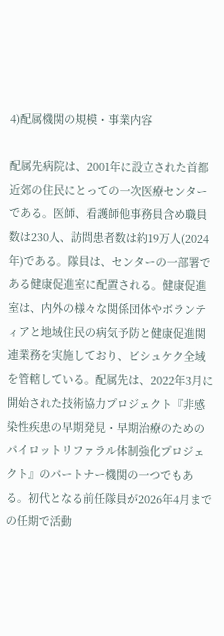4)配属機関の規模・事業内容

配属先病院は、2001年に設立された首都近郊の住民にとっての一次医療センターである。医師、看護師他事務員含め職員数は230人、訪問患者数は約19万人(2024年)である。隊員は、センターの一部署である健康促進室に配置される。健康促進室は、内外の様々な関係団体やボランティアと地域住民の病気予防と健康促進関連業務を実施しており、ビシュケク全域を管轄している。配属先は、2022年3月に開始された技術協力プロジェクト『非感染性疾患の早期発見・早期治療のためのパイロットリファラル体制強化プロジェクト』のパートナー機関の一つでもある。初代となる前任隊員が2026年4月までの任期で活動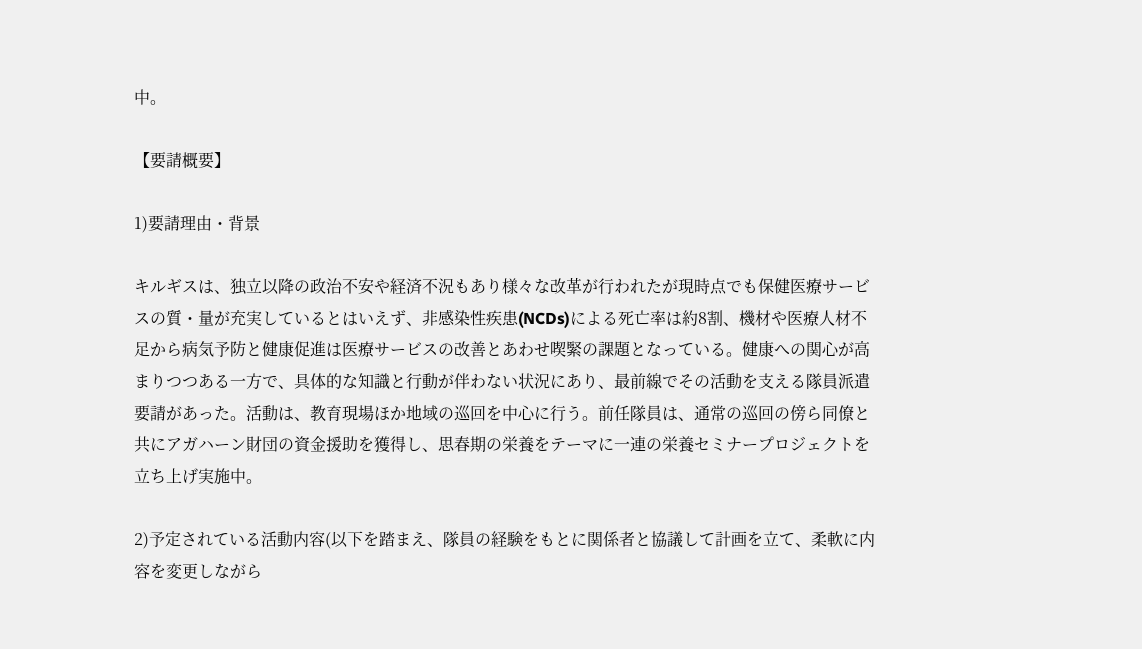中。

【要請概要】

1)要請理由・背景

キルギスは、独立以降の政治不安や経済不況もあり様々な改革が行われたが現時点でも保健医療サービスの質・量が充実しているとはいえず、非感染性疾患(NCDs)による死亡率は約8割、機材や医療人材不足から病気予防と健康促進は医療サービスの改善とあわせ喫緊の課題となっている。健康への関心が高まりつつある一方で、具体的な知識と行動が伴わない状況にあり、最前線でその活動を支える隊員派遣要請があった。活動は、教育現場ほか地域の巡回を中心に行う。前任隊員は、通常の巡回の傍ら同僚と共にアガハーン財団の資金援助を獲得し、思春期の栄養をテーマに一連の栄養セミナープロジェクトを立ち上げ実施中。

2)予定されている活動内容(以下を踏まえ、隊員の経験をもとに関係者と協議して計画を立て、柔軟に内容を変更しながら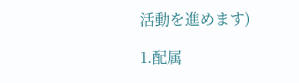活動を進めます)

1.配属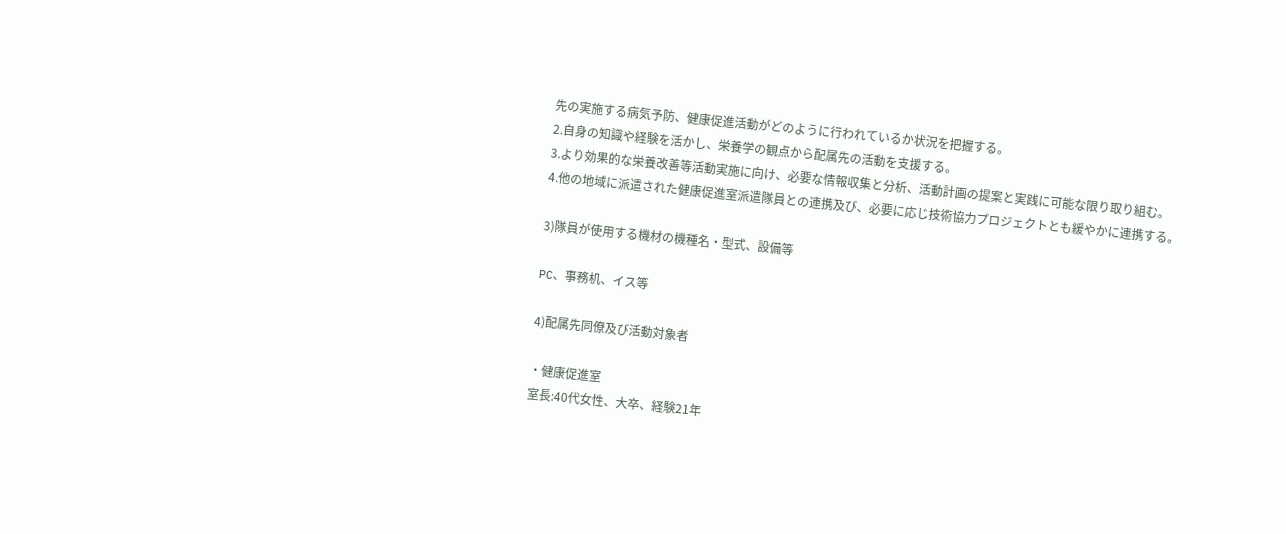先の実施する病気予防、健康促進活動がどのように行われているか状況を把握する。
2.自身の知識や経験を活かし、栄養学の観点から配属先の活動を支援する。
3.より効果的な栄養改善等活動実施に向け、必要な情報収集と分析、活動計画の提案と実践に可能な限り取り組む。
4.他の地域に派遣された健康促進室派遣隊員との連携及び、必要に応じ技術協力プロジェクトとも緩やかに連携する。

3)隊員が使用する機材の機種名・型式、設備等

PC、事務机、イス等

4)配属先同僚及び活動対象者

・健康促進室
室長:40代女性、大卒、経験21年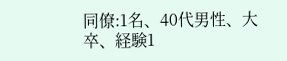同僚:1名、40代男性、大卒、経験1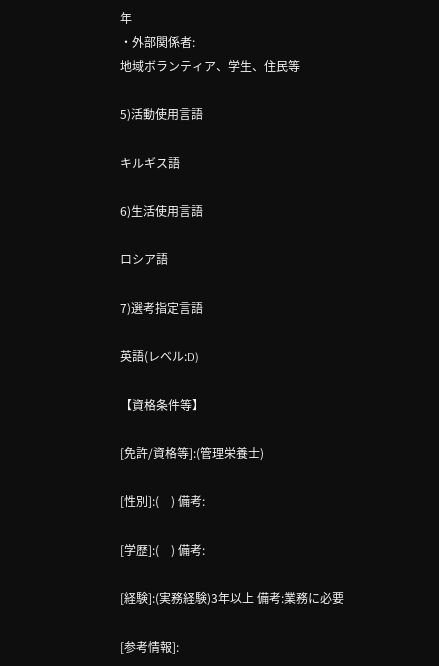年
・外部関係者:
地域ボランティア、学生、住民等

5)活動使用言語

キルギス語

6)生活使用言語

ロシア語

7)選考指定言語

英語(レベル:D)

【資格条件等】

[免許/資格等]:(管理栄養士)

[性別]:(    ) 備考:

[学歴]:(    ) 備考:

[経験]:(実務経験)3年以上 備考:業務に必要

[参考情報]: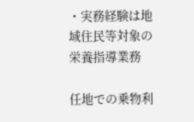・実務経験は地域住民等対象の栄養指導業務

任地での乗物利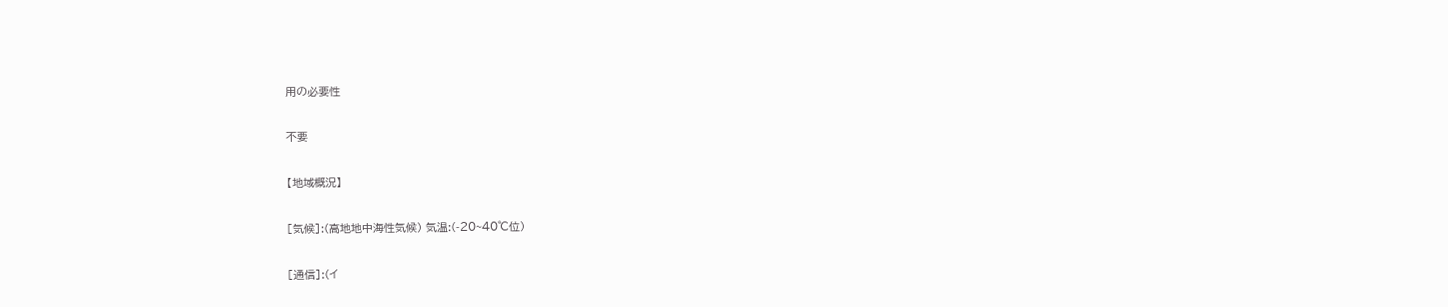用の必要性

不要

【地域概況】

[気候]:(高地地中海性気候) 気温:(-20~40℃位)

[通信]:(イ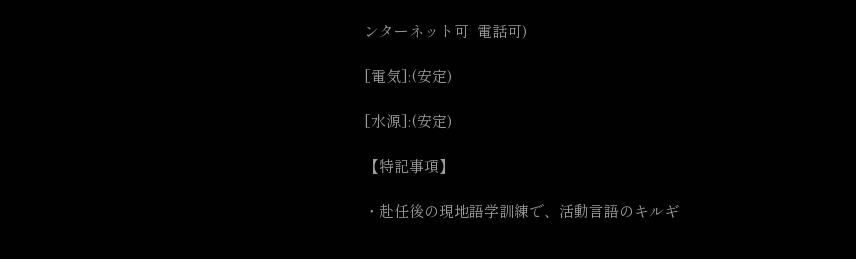ンターネット可  電話可)

[電気]:(安定)

[水源]:(安定)

【特記事項】

・赴任後の現地語学訓練で、活動言語のキルギ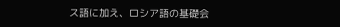ス語に加え、ロシア語の基礎会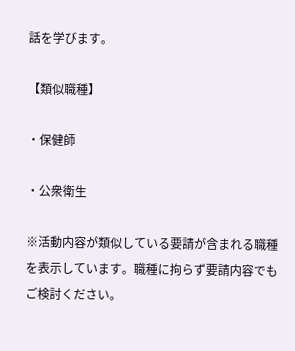話を学びます。

【類似職種】

・保健師

・公衆衛生

※活動内容が類似している要請が含まれる職種を表示しています。職種に拘らず要請内容でもご検討ください。